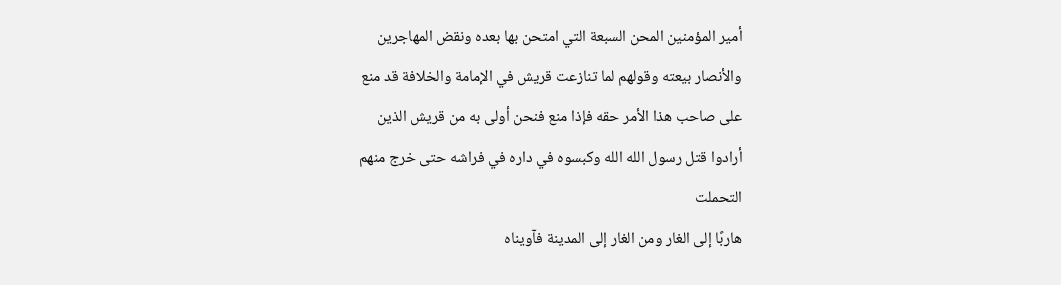أمير المؤمنين المحن السبعة التي امتحن بها بعده ونقض المهاجرين
والأنصار بيعته وقولهم لما تنازعت قريش في الإمامة والخلافة قد منع
على صاحب هذا الأمر حقه فإذا منع فنحن أولى به من قريش الذين
أرادوا قتل رسول الله الله وكبسوه في داره في فراشه حتى خرج منهم
التحملت
هاربًا إلى الغار ومن الغار إلى المدينة فآويناه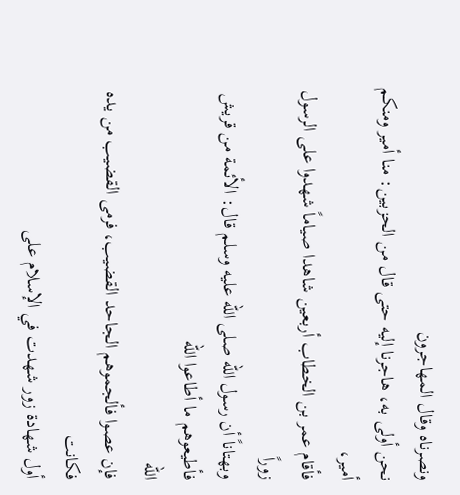ونصرناه وقال المهاجرون
نحن أولى به، هاجرنا إليه حتى قال من الحزبين: منا أمير ومنكم أمير،
فأقام عمر بن الخطاب أربعين شاهدا صياماً شهدوا على الرسول زوراً
وبهتاناً أن رسول الله صلى الله عليه وسلم قال: الأئمة من قريش فأطيعوهم ما أطاعوا الله
الله
فإن عصوا فألجموهم الجاحد القضيب، فرمى القضيب من يده فكانت
أول شهادة زور شهدت في الإسلام على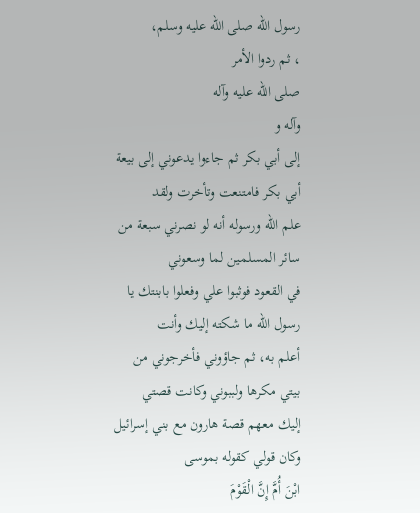رسول الله صلى الله عليه وسلم،
، ثم ردوا الأمر
صلى الله عليه وآله
وآله و
إلى أبي بكر ثم جاءوا يدعوني إلى بيعة أبي بكر فامتنعت وتأخرت ولقد
علم الله ورسوله أنه لو نصرني سبعة من سائر المسلمين لما وسعوني
في القعود فوثبوا علي وفعلوا بابنتك يا رسول الله ما شكته إليك وأنت
أعلم به، ثم جاؤوني فأخرجوني من بيتي مكرها ولببوني وكانت قصتي
إليك معهم قصة هارون مع بني إسرائيل وكان قولي كقوله بموسى
ابْنَ أُمَّ إِنَّ الْقَوْمَ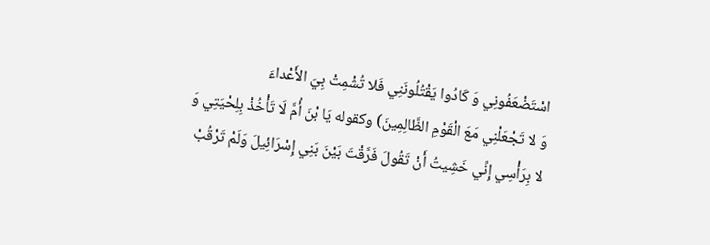اسْتَضْعَفُونِي وَ كَادُوا يَقْتُلُونَنِي فَلا تُشْمِتْ بِيَ الأَعْداءَ
وَ لا تَجْعَلْنِي مَعَ الْقَوْمِ الظَّالِمِينَ) وكقوله يَا بْنَ أُمَّ لَا تَأْخُذْ بِلِحْيَتِي وَ
لا بِرَأْسِي إِنِّي خَشِيتُ أَنْ تَقُولَ فَرَّقْتَ بَيْنَ بَنِي إِسْرَائِيلَ وَلَمْ تَرْقُبْ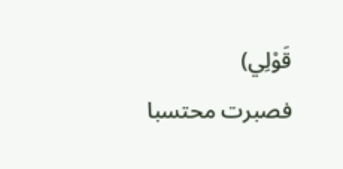قَوْلِي)
فصبرت محتسبا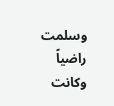وسلمت راضياً وكانت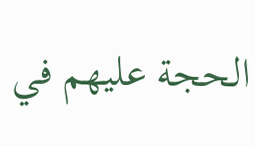الحجة عليهم في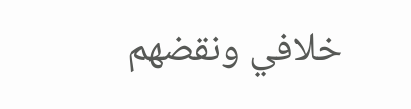خلافي ونقضهم